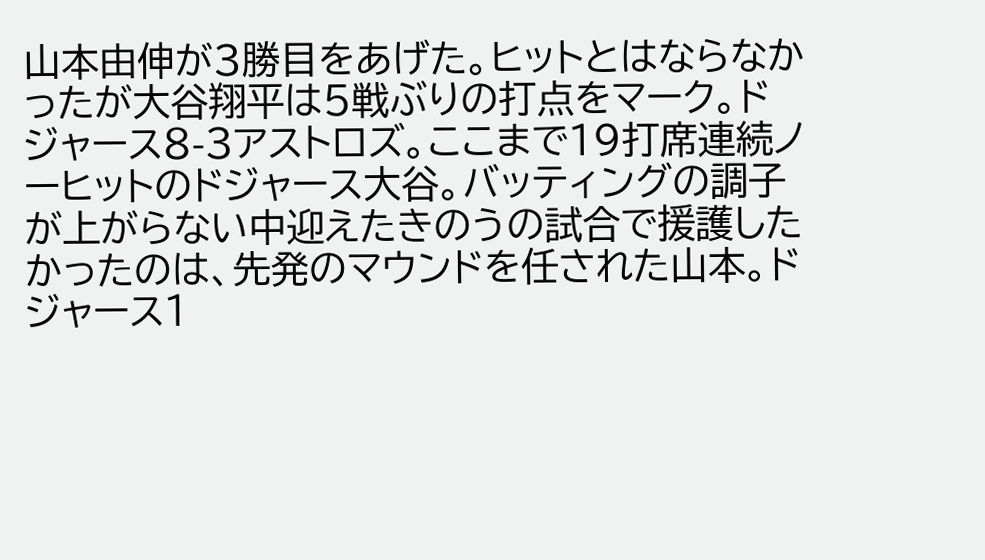山本由伸が3勝目をあげた。ヒットとはならなかったが大谷翔平は5戦ぶりの打点をマーク。ドジャース8-3アストロズ。ここまで19打席連続ノーヒットのドジャース大谷。バッティングの調子が上がらない中迎えたきのうの試合で援護したかったのは、先発のマウンドを任された山本。ドジャース1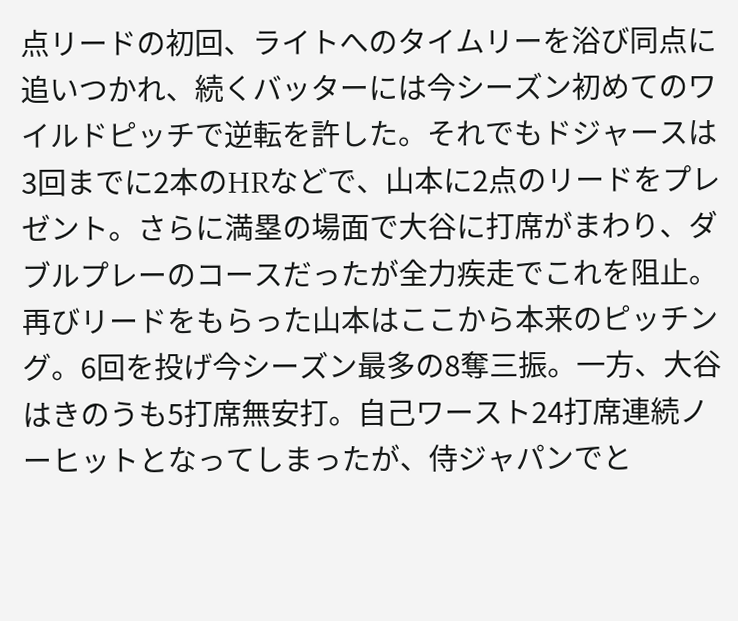点リードの初回、ライトへのタイムリーを浴び同点に追いつかれ、続くバッターには今シーズン初めてのワイルドピッチで逆転を許した。それでもドジャースは3回までに2本のHRなどで、山本に2点のリードをプレゼント。さらに満塁の場面で大谷に打席がまわり、ダブルプレーのコースだったが全力疾走でこれを阻止。再びリードをもらった山本はここから本来のピッチング。6回を投げ今シーズン最多の8奪三振。一方、大谷はきのうも5打席無安打。自己ワースト24打席連続ノーヒットとなってしまったが、侍ジャパンでと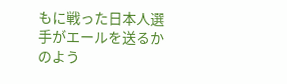もに戦った日本人選手がエールを送るかのよう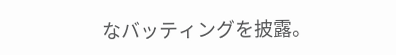なバッティングを披露。